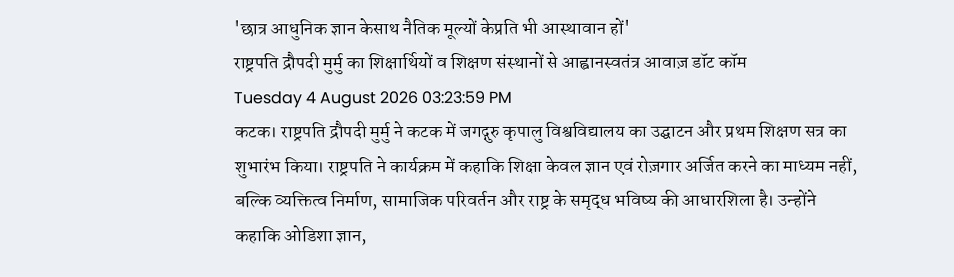'छात्र आधुनिक ज्ञान केसाथ नैतिक मूल्यों केप्रति भी आस्थावान हों'
राष्ट्रपति द्रौपदी मुर्मु का शिक्षार्थियों व शिक्षण संस्थानों से आह्वानस्वतंत्र आवाज़ डॉट कॉम
Tuesday 4 August 2026 03:23:59 PM
कटक। राष्ट्रपति द्रौपदी मुर्मु ने कटक में जगद्गुरु कृपालु विश्वविद्यालय का उद्घाटन और प्रथम शिक्षण सत्र का शुभारंभ किया। राष्ट्रपति ने कार्यक्रम में कहाकि शिक्षा केवल ज्ञान एवं रोज़गार अर्जित करने का माध्यम नहीं, बल्कि व्यक्तित्व निर्माण, सामाजिक परिवर्तन और राष्ट्र के समृद्ध भविष्य की आधारशिला है। उन्होंने कहाकि ओडिशा ज्ञान,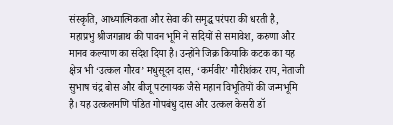संस्कृति, आध्यात्मिकता और सेवा की समृद्ध परंपरा की धरती है, महाप्रभु श्रीजगन्नाथ की पावन भूमि ने सदियों से समावेश, करुणा और मानव कल्याण का संदेश दिया है। उन्होंने जिक्र कियाकि कटक का यह क्षेत्र भी ‘उत्कल गौरव’ मधुसूदन दास, ‘कर्मवीर’ गौरीशंकर राय, नेताजी सुभाष चंद्र बोस और बीजू पटनायक जैसे महान विभूतियों की जन्मभूमि है। यह उत्कलमणि पंडित गोपबंधु दास और उत्कल केसरी डॉ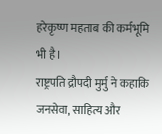हरेकृष्ण महताब की कर्मभूमि भी है।
राष्ट्रपति द्रौपदी मुर्मु ने कहाकि जनसेवा, साहित्य और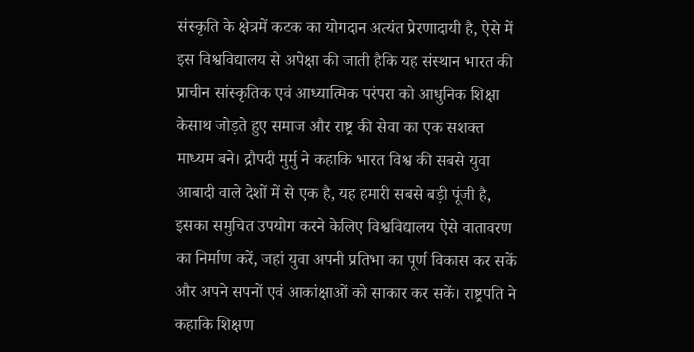संस्कृति के क्षेत्रमें कटक का योगदान अत्यंत प्रेरणादायी है, ऐसे में इस विश्वविद्यालय से अपेक्षा की जाती हैकि यह संस्थान भारत की प्राचीन सांस्कृतिक एवं आध्यात्मिक परंपरा को आधुनिक शिक्षा केसाथ जोड़ते हुए समाज और राष्ट्र की सेवा का एक सशक्त माध्यम बने। द्रौपदी मुर्मु ने कहाकि भारत विश्व की सबसे युवा आबादी वाले देशों में से एक है, यह हमारी सबसे बड़ी पूंजी है, इसका समुचित उपयोग करने केलिए विश्वविद्यालय ऐसे वातावरण का निर्माण करें, जहां युवा अपनी प्रतिभा का पूर्ण विकास कर सकें और अपने सपनों एवं आकांक्षाओं को साकार कर सकें। राष्ट्रपति ने कहाकि शिक्षण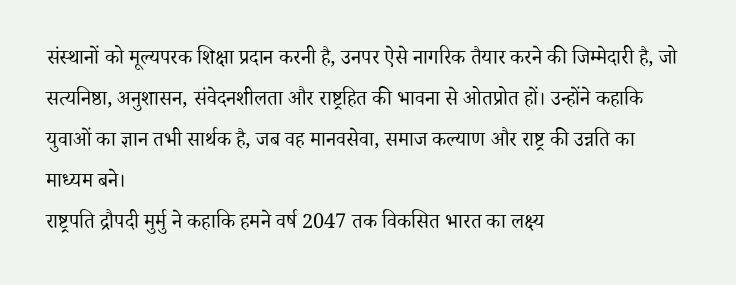संस्थानों को मूल्यपरक शिक्षा प्रदान करनी है, उनपर ऐसे नागरिक तैयार करने की जिम्मेदारी है, जो सत्यनिष्ठा, अनुशासन, संवेदनशीलता और राष्ट्रहित की भावना से ओतप्रोत हों। उन्होंने कहाकि युवाओं का ज्ञान तभी सार्थक है, जब वह मानवसेवा, समाज कल्याण और राष्ट्र की उन्नति का माध्यम बने।
राष्ट्रपति द्रौपदी मुर्मु ने कहाकि हमने वर्ष 2047 तक विकसित भारत का लक्ष्य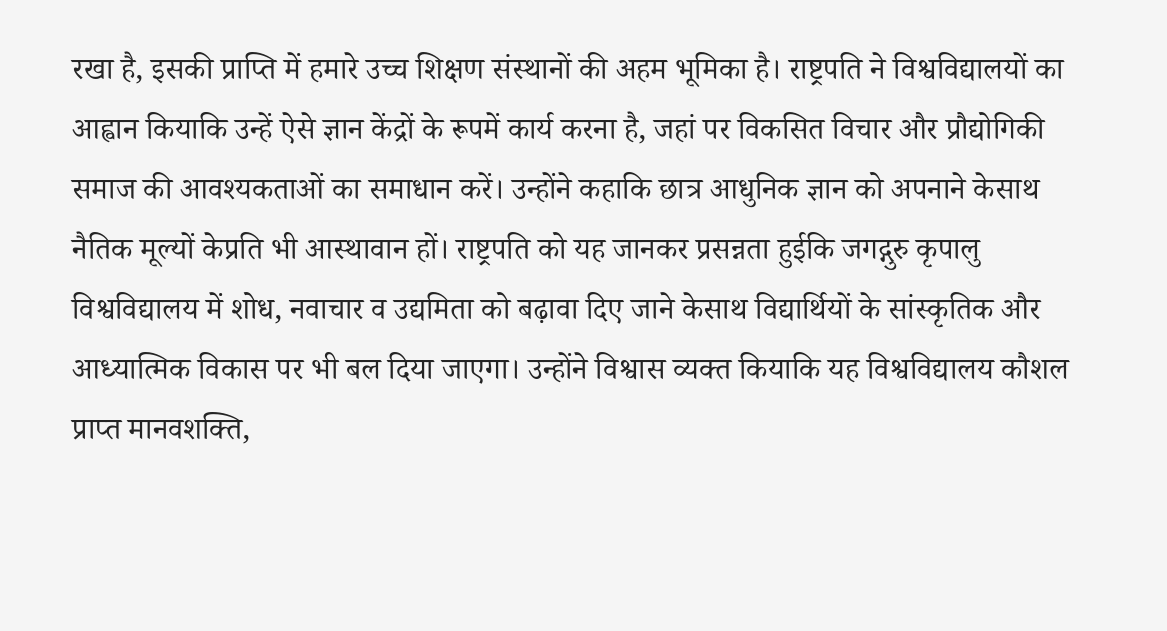रखा है, इसकी प्राप्ति में हमारे उच्च शिक्षण संस्थानों की अहम भूमिका है। राष्ट्रपति ने विश्वविद्यालयों का आह्वान कियाकि उन्हें ऐसे ज्ञान केंद्रों के रूपमें कार्य करना है, जहां पर विकसित विचार और प्रौद्योगिकी समाज की आवश्यकताओं का समाधान करें। उन्होंने कहाकि छात्र आधुनिक ज्ञान को अपनाने केसाथ नैतिक मूल्यों केप्रति भी आस्थावान हों। राष्ट्रपति को यह जानकर प्रसन्नता हुईकि जगद्गुरु कृपालु विश्वविद्यालय में शोध, नवाचार व उद्यमिता को बढ़ावा दिए जाने केसाथ विद्यार्थियों के सांस्कृतिक और आध्यात्मिक विकास पर भी बल दिया जाएगा। उन्होंने विश्वास व्यक्त कियाकि यह विश्वविद्यालय कौशल प्राप्त मानवशक्ति,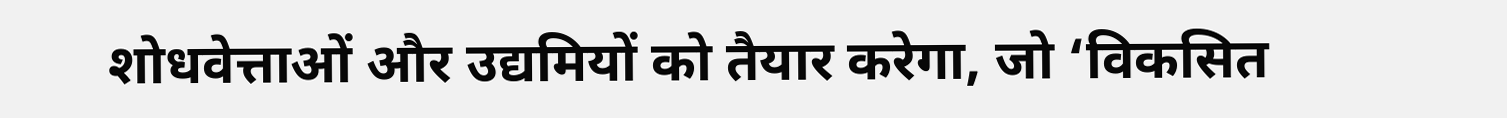शोधवेत्ताओं और उद्यमियों को तैयार करेगा, जो ‘विकसित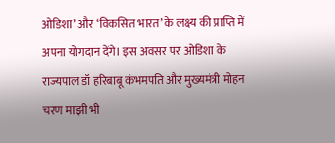ओडिशा’ और ‘विकसित भारत’ के लक्ष्य की प्राप्ति में अपना योगदान देंगे। इस अवसर पर ओडिशा के राज्यपाल डॉ हरिबाबू कंभमपति और मुख्यमंत्री मोहन चरण माझी भी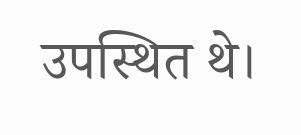उपस्थित थे।